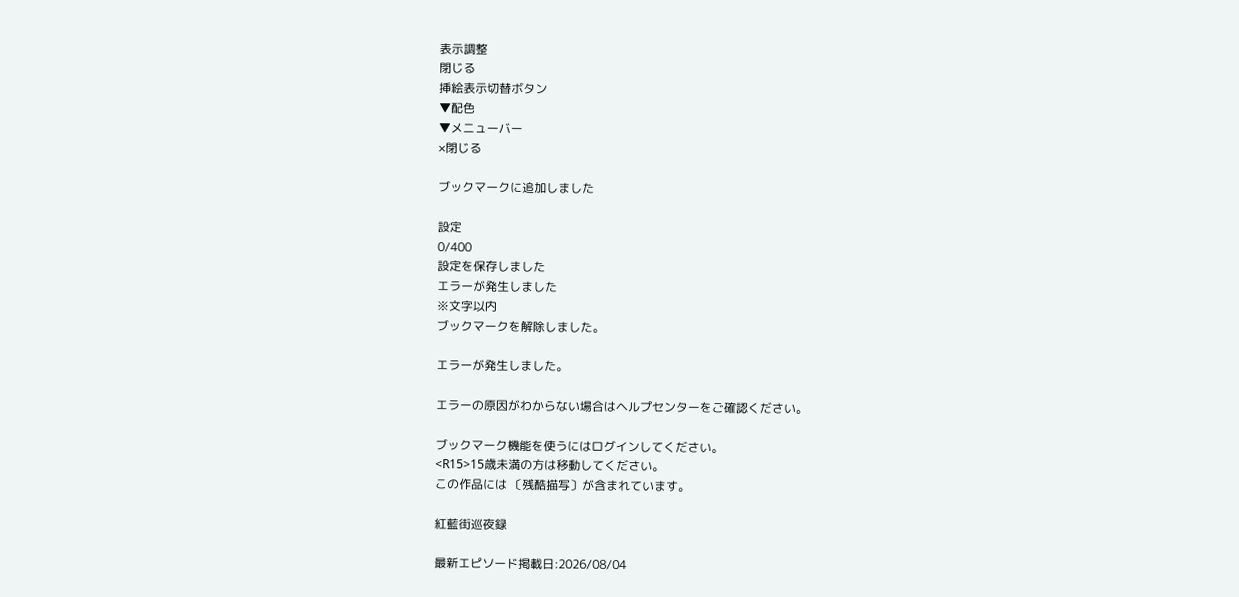表示調整
閉じる
挿絵表示切替ボタン
▼配色
▼メニューバー
×閉じる

ブックマークに追加しました

設定
0/400
設定を保存しました
エラーが発生しました
※文字以内
ブックマークを解除しました。

エラーが発生しました。

エラーの原因がわからない場合はヘルプセンターをご確認ください。

ブックマーク機能を使うにはログインしてください。
<R15>15歳未満の方は移動してください。
この作品には 〔残酷描写〕が含まれています。

紅藍街巡夜録

最新エピソード掲載日:2026/08/04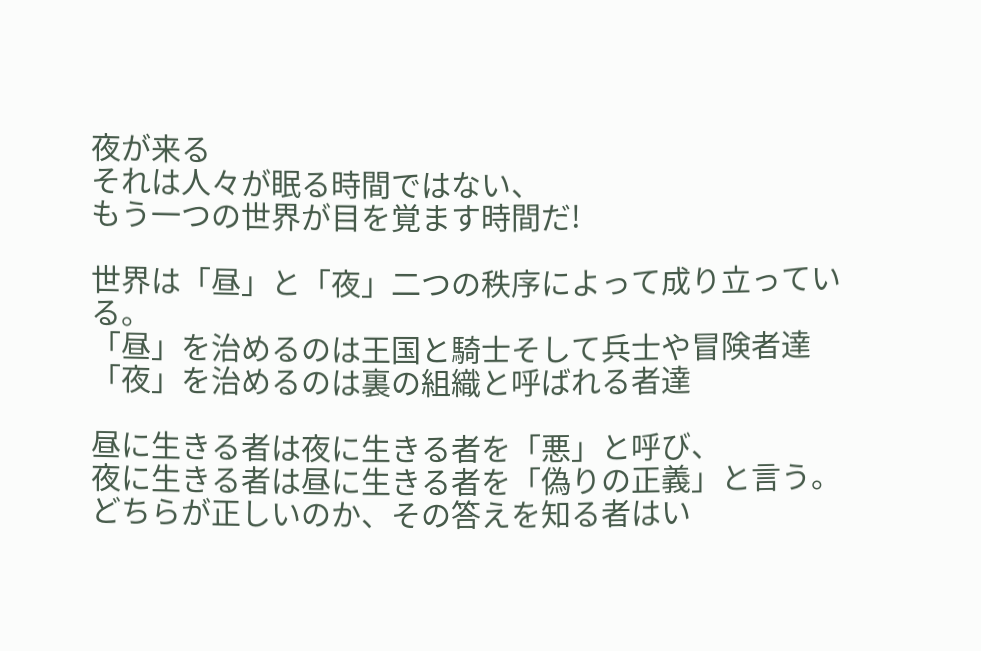夜が来る
それは人々が眠る時間ではない、
もう一つの世界が目を覚ます時間だ!

世界は「昼」と「夜」二つの秩序によって成り立っている。
「昼」を治めるのは王国と騎士そして兵士や冒険者達
「夜」を治めるのは裏の組織と呼ばれる者達

昼に生きる者は夜に生きる者を「悪」と呼び、
夜に生きる者は昼に生きる者を「偽りの正義」と言う。
どちらが正しいのか、その答えを知る者はい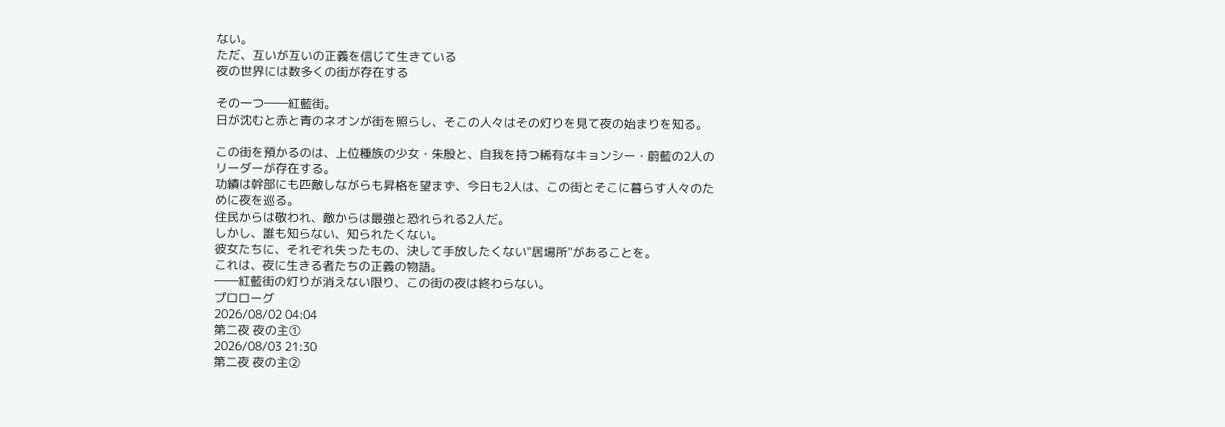ない。
ただ、互いが互いの正義を信じて生きている
夜の世界には数多くの街が存在する

その一つ――紅藍街。
日が沈むと赤と青のネオンが街を照らし、そこの人々はその灯りを見て夜の始まりを知る。

この街を預かるのは、上位種族の少女・朱殷と、自我を持つ稀有なキョンシー・蔚藍の2人のリーダーが存在する。
功績は幹部にも匹敵しながらも昇格を望まず、今日も2人は、この街とそこに暮らす人々のために夜を巡る。
住民からは敬われ、敵からは最強と恐れられる2人だ。
しかし、誰も知らない、知られたくない。
彼女たちに、それぞれ失ったもの、決して手放したくない"居場所"があることを。
これは、夜に生きる者たちの正義の物語。
――紅藍街の灯りが消えない限り、この街の夜は終わらない。
プロローグ
2026/08/02 04:04
第二夜 夜の主①
2026/08/03 21:30
第二夜 夜の主②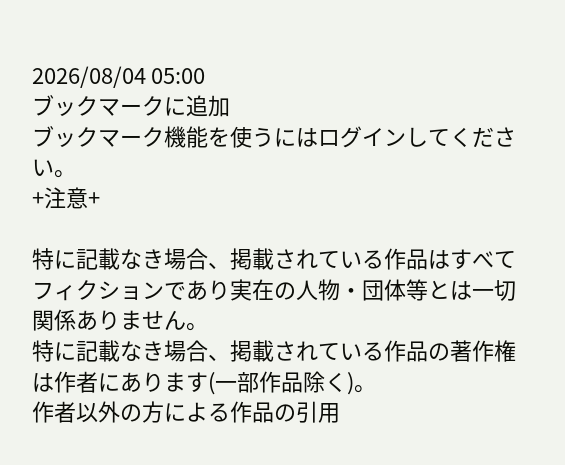2026/08/04 05:00
ブックマークに追加
ブックマーク機能を使うにはログインしてください。
+注意+

特に記載なき場合、掲載されている作品はすべてフィクションであり実在の人物・団体等とは一切関係ありません。
特に記載なき場合、掲載されている作品の著作権は作者にあります(一部作品除く)。
作者以外の方による作品の引用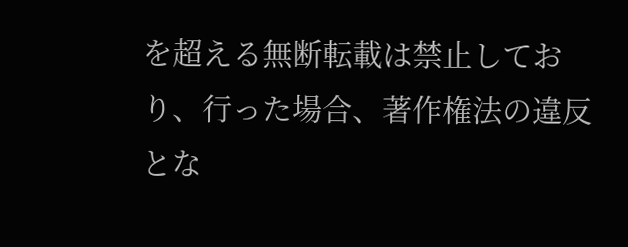を超える無断転載は禁止しており、行った場合、著作権法の違反とな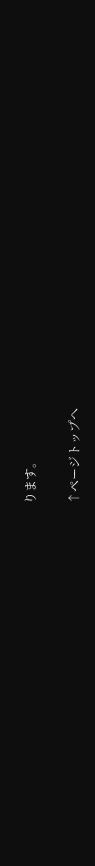ります。

↑ページトップへ